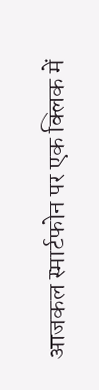आजकल स्मार्टफोन पर एक क्लिक में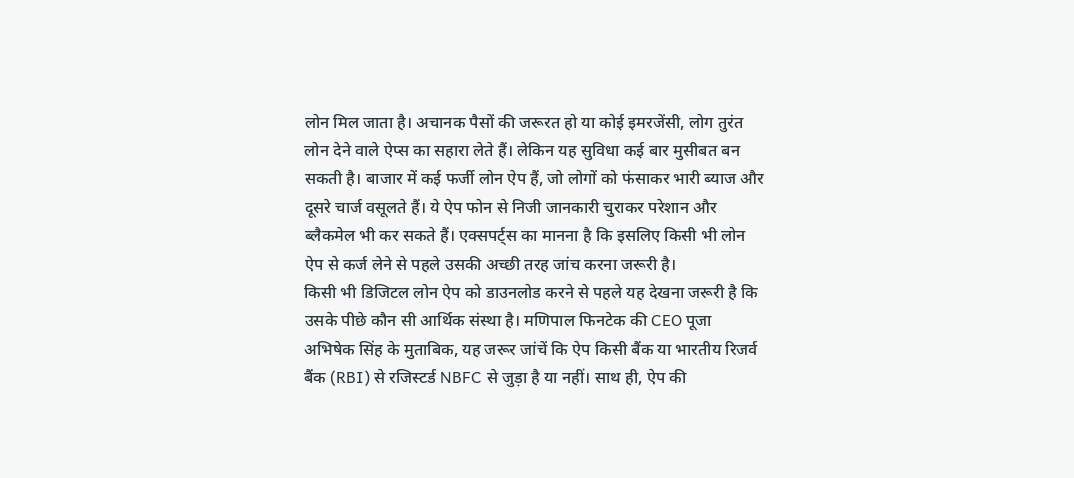लोन मिल जाता है। अचानक पैसों की जरूरत हो या कोई इमरजेंसी, लोग तुरंत लोन देने वाले ऐप्स का सहारा लेते हैं। लेकिन यह सुविधा कई बार मुसीबत बन सकती है। बाजार में कई फर्जी लोन ऐप हैं, जो लोगों को फंसाकर भारी ब्याज और दूसरे चार्ज वसूलते हैं। ये ऐप फोन से निजी जानकारी चुराकर परेशान और ब्लैकमेल भी कर सकते हैं। एक्सपर्ट्स का मानना है कि इसलिए किसी भी लोन ऐप से कर्ज लेने से पहले उसकी अच्छी तरह जांच करना जरूरी है।
किसी भी डिजिटल लोन ऐप को डाउनलोड करने से पहले यह देखना जरूरी है कि उसके पीछे कौन सी आर्थिक संस्था है। मणिपाल फिनटेक की CEO पूजा अभिषेक सिंह के मुताबिक, यह जरूर जांचें कि ऐप किसी बैंक या भारतीय रिजर्व बैंक (RBI) से रजिस्टर्ड NBFC से जुड़ा है या नहीं। साथ ही, ऐप की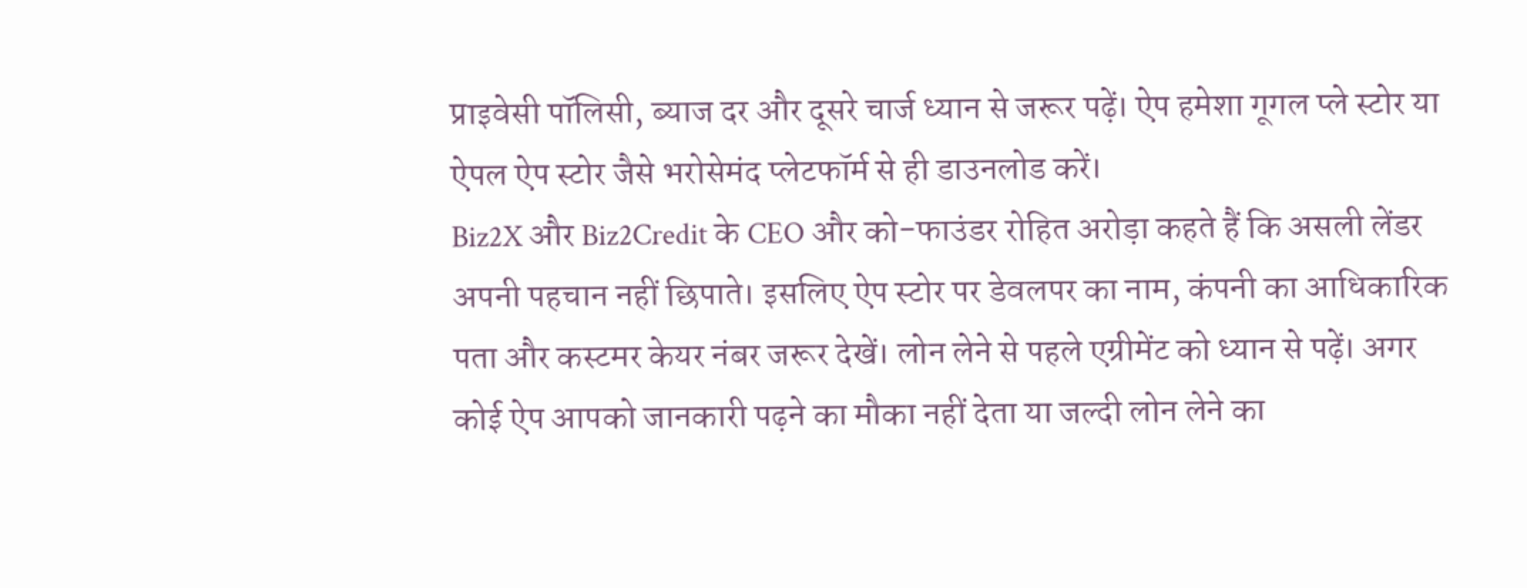प्राइवेसी पॉलिसी, ब्याज दर और दूसरे चार्ज ध्यान से जरूर पढ़ें। ऐप हमेशा गूगल प्ले स्टोर या ऐपल ऐप स्टोर जैसे भरोसेमंद प्लेटफॉर्म से ही डाउनलोड करें।
Biz2X और Biz2Credit के CEO और को-फाउंडर रोहित अरोड़ा कहते हैं कि असली लेंडर अपनी पहचान नहीं छिपाते। इसलिए ऐप स्टोर पर डेवलपर का नाम, कंपनी का आधिकारिक पता और कस्टमर केयर नंबर जरूर देखें। लोन लेने से पहले एग्रीमेंट को ध्यान से पढ़ें। अगर कोई ऐप आपको जानकारी पढ़ने का मौका नहीं देता या जल्दी लोन लेने का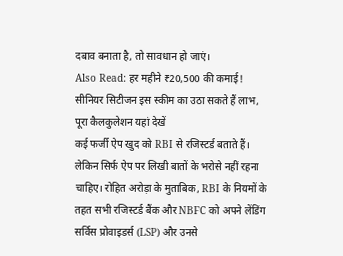दबाव बनाता है, तो सावधान हो जाएं।
Also Read: हर महीने ₹20,500 की कमाई! सीनियर सिटीजन इस स्कीम का उठा सकते हैं लाभ, पूरा कैलकुलेशन यहां देखें
कई फर्जी ऐप खुद को RBI से रजिस्टर्ड बताते हैं। लेकिन सिर्फ ऐप पर लिखी बातों के भरोसे नहीं रहना चाहिए। रोहित अरोड़ा के मुताबिक, RBI के नियमों के तहत सभी रजिस्टर्ड बैंक और NBFC को अपने लेंडिंग सर्विस प्रोवाइडर्स (LSP) और उनसे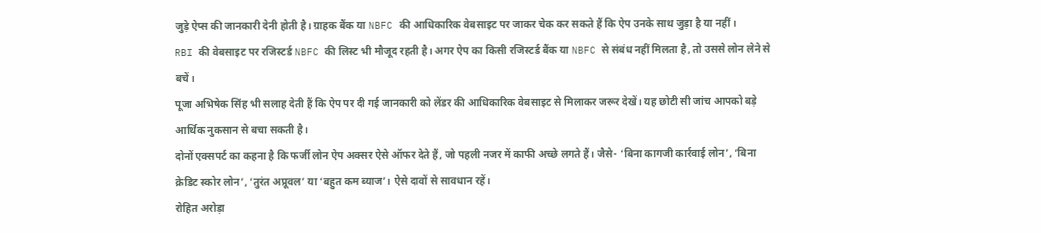जुड़े ऐप्स की जानकारी देनी होती है। ग्राहक बैंक या NBFC की आधिकारिक वेबसाइट पर जाकर चेक कर सकते हैं कि ऐप उनके साथ जुड़ा है या नहीं।
RBI की वेबसाइट पर रजिस्टर्ड NBFC की लिस्ट भी मौजूद रहती है। अगर ऐप का किसी रजिस्टर्ड बैंक या NBFC से संबंध नहीं मिलता है, तो उससे लोन लेने से बचें।
पूजा अभिषेक सिंह भी सलाह देती हैं कि ऐप पर दी गई जानकारी को लेंडर की आधिकारिक वेबसाइट से मिलाकर जरूर देखें। यह छोटी सी जांच आपको बड़े आर्थिक नुकसान से बचा सकती है।
दोनों एक्सपर्ट का कहना है कि फर्जी लोन ऐप अक्सर ऐसे ऑफर देते हैं, जो पहली नजर में काफी अच्छे लगते हैं। जैसे- ‘बिना कागजी कार्रवाई लोन’, ‘बिना क्रेडिट स्कोर लोन’, ‘तुरंत अप्रूवल’ या ‘बहुत कम ब्याज’। ऐसे दावों से सावधान रहें।
रोहित अरोड़ा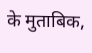के मुताबिक,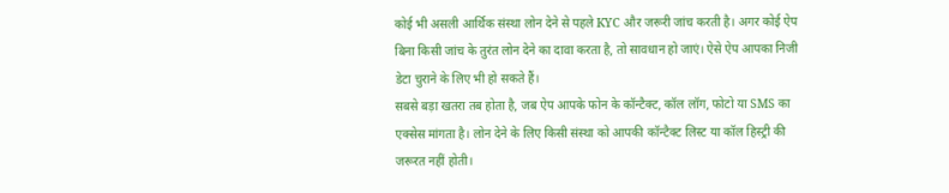कोई भी असली आर्थिक संस्था लोन देने से पहले KYC और जरूरी जांच करती है। अगर कोई ऐप बिना किसी जांच के तुरंत लोन देने का दावा करता है, तो सावधान हो जाएं। ऐसे ऐप आपका निजी डेटा चुराने के लिए भी हो सकते हैं।
सबसे बड़ा खतरा तब होता है, जब ऐप आपके फोन के कॉन्टैक्ट, कॉल लॉग, फोटो या SMS का एक्सेस मांगता है। लोन देने के लिए किसी संस्था को आपकी कॉन्टैक्ट लिस्ट या कॉल हिस्ट्री की जरूरत नहीं होती।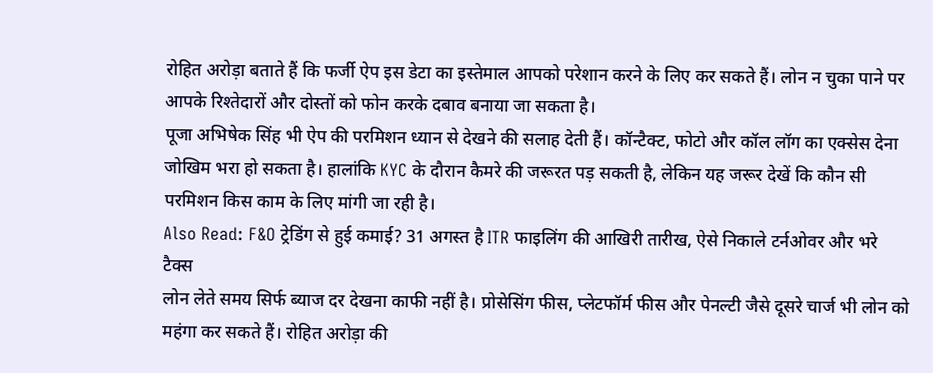रोहित अरोड़ा बताते हैं कि फर्जी ऐप इस डेटा का इस्तेमाल आपको परेशान करने के लिए कर सकते हैं। लोन न चुका पाने पर आपके रिश्तेदारों और दोस्तों को फोन करके दबाव बनाया जा सकता है।
पूजा अभिषेक सिंह भी ऐप की परमिशन ध्यान से देखने की सलाह देती हैं। कॉन्टैक्ट, फोटो और कॉल लॉग का एक्सेस देना जोखिम भरा हो सकता है। हालांकि KYC के दौरान कैमरे की जरूरत पड़ सकती है, लेकिन यह जरूर देखें कि कौन सी परमिशन किस काम के लिए मांगी जा रही है।
Also Read: F&O ट्रेडिंग से हुई कमाई? 31 अगस्त है ITR फाइलिंग की आखिरी तारीख, ऐसे निकाले टर्नओवर और भरे टैक्स
लोन लेते समय सिर्फ ब्याज दर देखना काफी नहीं है। प्रोसेसिंग फीस, प्लेटफॉर्म फीस और पेनल्टी जैसे दूसरे चार्ज भी लोन को महंगा कर सकते हैं। रोहित अरोड़ा की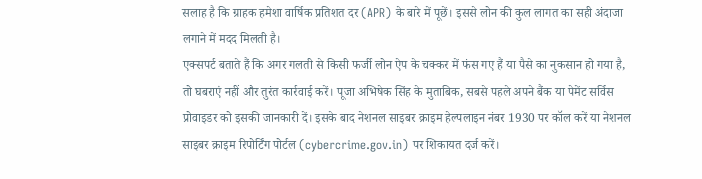सलाह है कि ग्राहक हमेशा वार्षिक प्रतिशत दर (APR) के बारे में पूछें। इससे लोन की कुल लागत का सही अंदाजा लगाने में मदद मिलती है।
एक्सपर्ट बताते हैं कि अगर गलती से किसी फर्जी लोन ऐप के चक्कर में फंस गए हैं या पैसे का नुकसान हो गया है, तो घबराएं नहीं और तुरंत कार्रवाई करें। पूजा अभिषेक सिंह के मुताबिक, सबसे पहले अपने बैंक या पेमेंट सर्विस प्रोवाइडर को इसकी जानकारी दें। इसके बाद नेशनल साइबर क्राइम हेल्पलाइन नंबर 1930 पर कॉल करें या नेशनल साइबर क्राइम रिपोर्टिंग पोर्टल (cybercrime.gov.in) पर शिकायत दर्ज करें।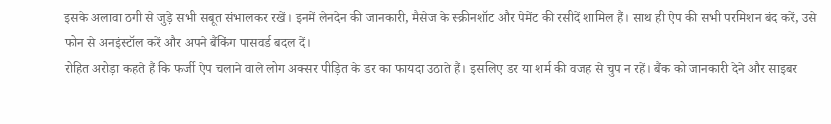इसके अलावा ठगी से जुड़े सभी सबूत संभालकर रखें। इनमें लेनदेन की जानकारी, मैसेज के स्क्रीनशॉट और पेमेंट की रसीदें शामिल हैं। साथ ही ऐप की सभी परमिशन बंद करें, उसे फोन से अनइंस्टॉल करें और अपने बैंकिंग पासवर्ड बदल दें।
रोहित अरोड़ा कहते हैं कि फर्जी ऐप चलाने वाले लोग अक्सर पीड़ित के डर का फायदा उठाते हैं। इसलिए डर या शर्म की वजह से चुप न रहें। बैंक को जानकारी देने और साइबर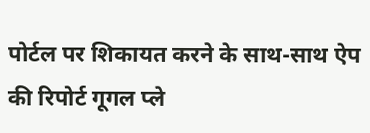पोर्टल पर शिकायत करने के साथ-साथ ऐप की रिपोर्ट गूगल प्ले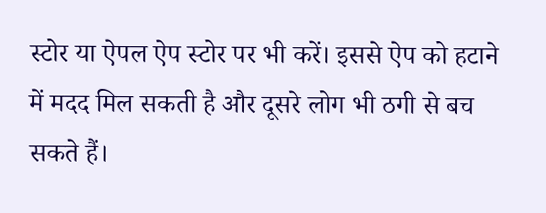स्टोर या ऐपल ऐप स्टोर पर भी करें। इससे ऐप को हटाने में मदद मिल सकती है और दूसरे लोग भी ठगी से बच सकते हैं।